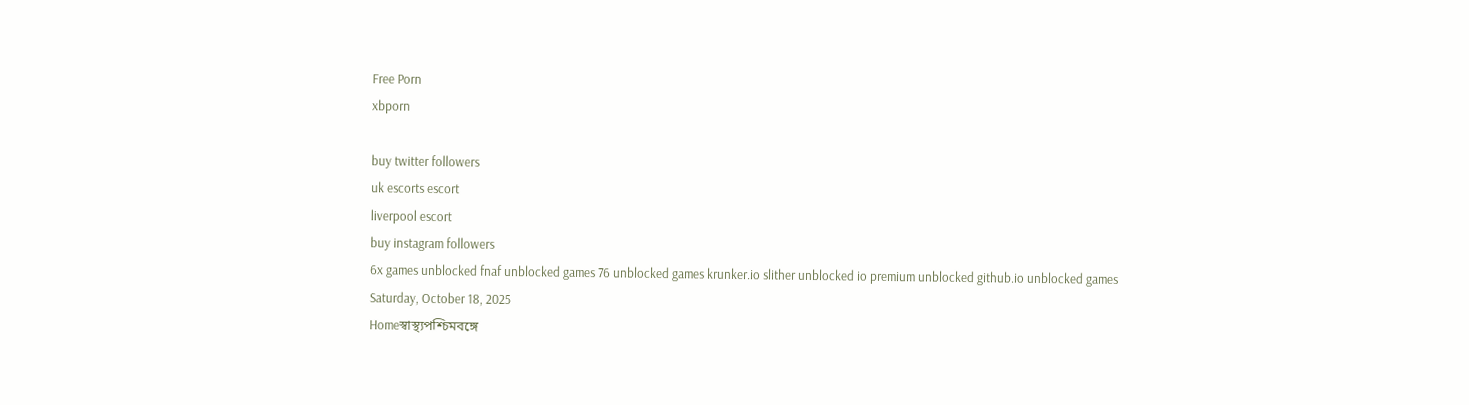Free Porn
xbporn

buy twitter followers
uk escorts escort
liverpool escort
buy instagram followers
6x games unblocked fnaf unblocked games 76 unblocked games krunker.io slither unblocked io premium unblocked github.io unblocked games
Saturday, October 18, 2025
Homeস্বাস্থ্যপশ্চিমবঙ্গে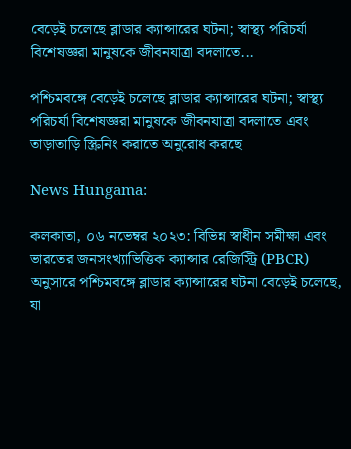বেড়েই চলেছে ব্লাডার ক্যান্সারের ঘটনা; স্বাস্থ্য পরিচর্যা বিশেষজ্ঞরা মানুষকে জীবনযাত্রা বদলাতে...

পশ্চিমবঙ্গে বেড়েই চলেছে ব্লাডার ক্যান্সারের ঘটনা; স্বাস্থ্য পরিচর্যা বিশেষজ্ঞরা মানুষকে জীবনযাত্রা বদলাতে এবং তাড়াতাড়ি স্ক্রিনিং করাতে অনুরোধ করছে

News Hungama:

কলকাতা, ০৬ নভেম্বর ২০২৩: বিভিন্ন স্বাধীন সমীক্ষা এবং ভারতের জনসংখ্যাভিত্তিক ক্যান্সার রেজিস্ট্রি (PBCR) অনুসারে পশ্চিমবঙ্গে ব্লাডার ক্যান্সারের ঘটনা বেড়েই চলেছে, যা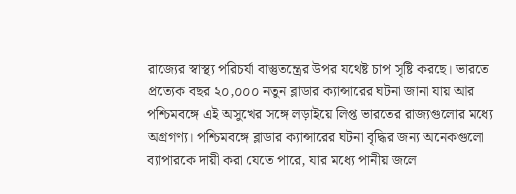রাজ্যের স্বাস্থ্য পরিচর্যা বাস্তুতন্ত্রের উপর যথেষ্ট চাপ সৃষ্টি করছে। ভারতে প্রত্যেক বছর ২০,০০০ নতুন ব্লাডার ক্যান্সারের ঘটনা জানা যায় আর পশ্চিমবঙ্গে এই অসুখের সঙ্গে লড়াইয়ে লিপ্ত ভারতের রাজ্যগুলোর মধ্যে অগ্রগণ্য। পশ্চিমবঙ্গে ব্লাডার ক্যান্সারের ঘটনা বৃদ্ধির জন্য অনেকগুলো ব্যাপারকে দায়ী করা যেতে পারে, যার মধ্যে পানীয় জলে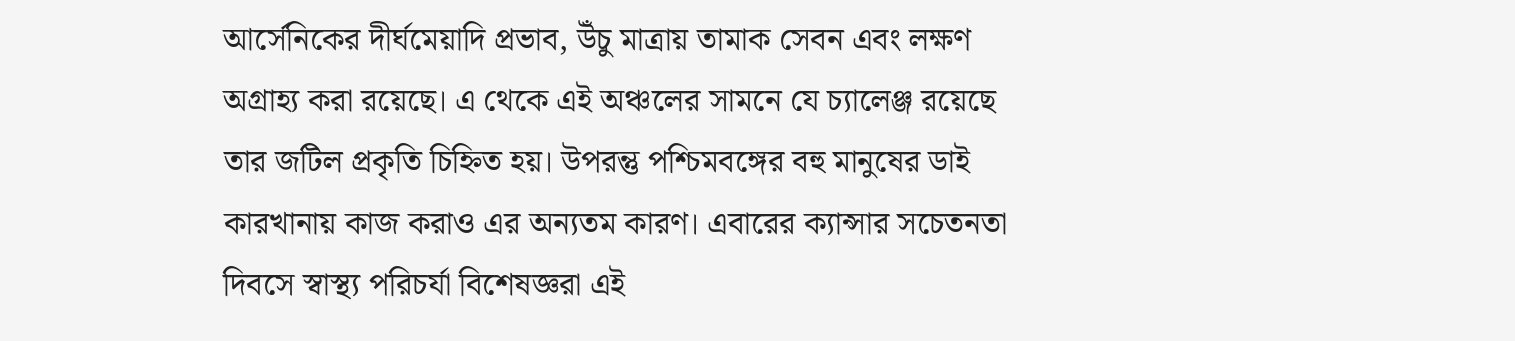আর্সেনিকের দীর্ঘমেয়াদি প্রভাব, উঁচু মাত্রায় তামাক সেবন এবং লক্ষণ অগ্রাহ্য করা রয়েছে। এ থেকে এই অঞ্চলের সামনে যে চ্যালেঞ্জ রয়েছে তার জটিল প্রকৃতি চিহ্নিত হয়। উপরন্তু পশ্চিমবঙ্গের বহু মানুষের ডাই কারখানায় কাজ করাও এর অন্যতম কারণ। এবারের ক্যান্সার সচেতনতা দিবসে স্বাস্থ্য পরিচর্যা বিশেষজ্ঞরা এই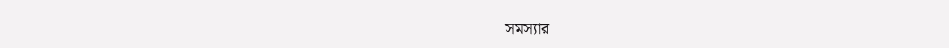সমস্যার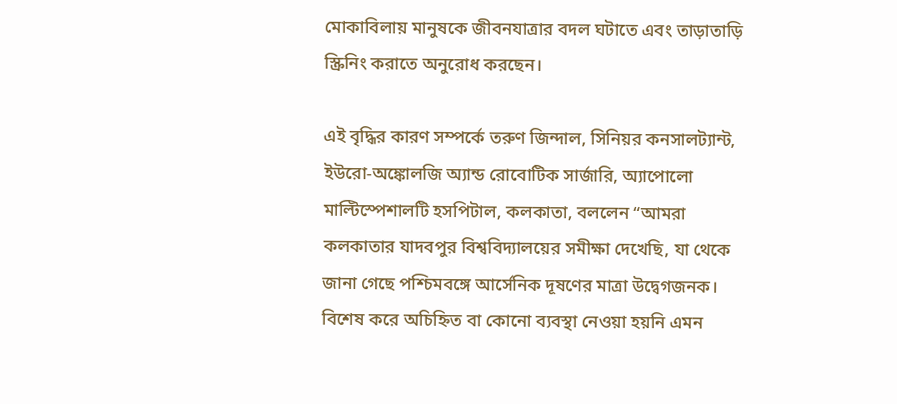মোকাবিলায় মানুষকে জীবনযাত্রার বদল ঘটাতে এবং তাড়াতাড়ি স্ক্রিনিং করাতে অনুরোধ করছেন।

এই বৃদ্ধির কারণ সম্পর্কে তরুণ জিন্দাল, সিনিয়র কনসালট্যান্ট, ইউরো-অঙ্কোলজি অ্যান্ড রোবোটিক সার্জারি, অ্যাপোলো মাল্টিস্পেশালটি হসপিটাল, কলকাতা, বললেন “আমরা কলকাতার যাদবপুর বিশ্ববিদ্যালয়ের সমীক্ষা দেখেছি, যা থেকে জানা গেছে পশ্চিমবঙ্গে আর্সেনিক দূষণের মাত্রা উদ্বেগজনক। বিশেষ করে অচিহ্নিত বা কোনো ব্যবস্থা নেওয়া হয়নি এমন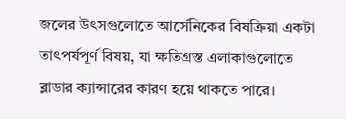জলের উৎসগুলোতে আর্সেনিকের বিষক্রিয়া একটা তাৎপর্যপূর্ণ বিষয়, যা ক্ষতিগ্রস্ত এলাকাগুলোতে ব্লাডার ক্যান্সারের কারণ হয়ে থাকতে পারে।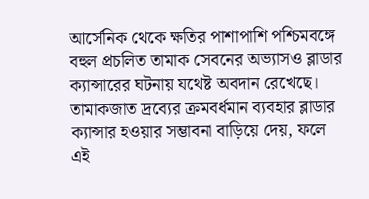আর্সেনিক থেকে ক্ষতির পাশাপাশি পশ্চিমবঙ্গে বহুল প্রচলিত তামাক সেবনের অভ্যাসও ব্লাডার ক্যান্সারের ঘটনায় যথেষ্ট অবদান রেখেছে। তামাকজাত দ্রব্যের ক্রমবর্ধমান ব্যবহার ব্লাডার ক্যান্সার হওয়ার সম্ভাবনা বাড়িয়ে দেয়, ফলে এই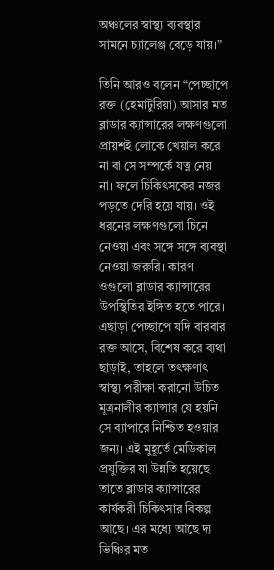অঞ্চলের স্বাস্থ্য ব্যবস্থার সামনে চ্যালেঞ্জ বেড়ে যায়।”

তিনি আরও বলেন “পেচ্ছাপে রক্ত (হেমাটুরিয়া) আসার মত ব্লাডার ক্যান্সারের লক্ষণগুলো প্রায়শই লোকে খেয়াল করে না বা সে সম্পর্কে যত্ন নেয় না। ফলে চিকিৎসকের নজর পড়তে দেরি হয়ে যায়। ওই ধরনের লক্ষণগুলো চিনে নেওয়া এবং সঙ্গে সঙ্গে ব্যবস্থা নেওয়া জরুরি। কারণ ওগুলো ব্লাডার ক্যান্সারের উপস্থিতির ইঙ্গিত হতে পারে। এছাড়া পেচ্ছাপে যদি বারবার রক্ত আসে, বিশেষ করে ব্যথা ছাড়াই, তাহলে তৎক্ষণাৎ স্বাস্থ্য পরীক্ষা করানো উচিত মূত্রনালীর ক্যান্সার যে হয়নি সে ব্যাপারে নিশ্চিত হওয়ার জন্য। এই মুহূর্তে মেডিকাল প্রযুক্তির যা উন্নতি হয়েছে তাতে ব্লাডার ক্যান্সারের কার্যকরী চিকিৎসার বিকল্প আছে। এর মধ্যে আছে দ্য ভিঞ্চির মত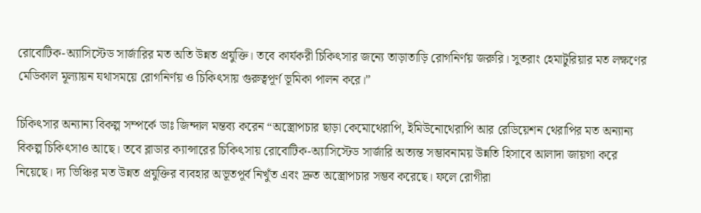রোবোটিক-অ্যাসিস্টেড সার্জারির মত অতি উন্নত প্রযুক্তি। তবে কার্যকরী চিকিৎসার জন্যে তাড়াতাড়ি রোগনির্ণয় জরুরি। সুতরাং হেমাটুরিয়ার মত লক্ষণের মেডিকাল মূল্যায়ন যথাসময়ে রোগনির্ণয় ও চিকিৎসায় গুরুত্বপূর্ণ ভূমিকা পালন করে।”

চিকিৎসার অন্যান্য বিকল্প সম্পর্কে ডাঃ জিন্দাল মন্তব্য করেন “অস্ত্রোপচার ছাড়া কেমোথেরাপি, ইমিউনোথেরাপি আর রেডিয়েশন থেরাপির মত অন্যান্য বিকল্প চিকিৎসাও আছে। তবে ব্লাডার ক্যান্সারের চিকিৎসায় রোবোটিক-অ্যাসিস্টেড সার্জারি অত্যন্ত সম্ভাবনাময় উন্নতি হিসাবে আলাদা জায়গা করে নিয়েছে। দ্য ভিঞ্চির মত উন্নত প্রযুক্তির ব্যবহার অভূতপূর্ব নিখুঁত এবং দ্রুত অস্ত্রোপচার সম্ভব করেছে। ফলে রোগীরা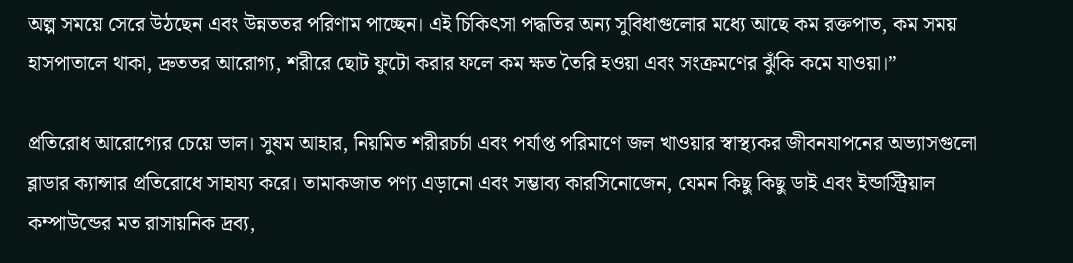অল্প সময়ে সেরে উঠছেন এবং উন্নততর পরিণাম পাচ্ছেন। এই চিকিৎসা পদ্ধতির অন্য সুবিধাগুলোর মধ্যে আছে কম রক্তপাত, কম সময় হাসপাতালে থাকা, দ্রুততর আরোগ্য, শরীরে ছোট ফুটো করার ফলে কম ক্ষত তৈরি হওয়া এবং সংক্রমণের ঝুঁকি কমে যাওয়া।”

প্রতিরোধ আরোগ্যের চেয়ে ভাল। সুষম আহার, নিয়মিত শরীরচর্চা এবং পর্যাপ্ত পরিমাণে জল খাওয়ার স্বাস্থ্যকর জীবনযাপনের অভ্যাসগুলো ব্লাডার ক্যান্সার প্রতিরোধে সাহায্য করে। তামাকজাত পণ্য এড়ানো এবং সম্ভাব্য কারসিনোজেন, যেমন কিছু কিছু ডাই এবং ইন্ডাস্ট্রিয়াল কম্পাউন্ডের মত রাসায়নিক দ্রব্য,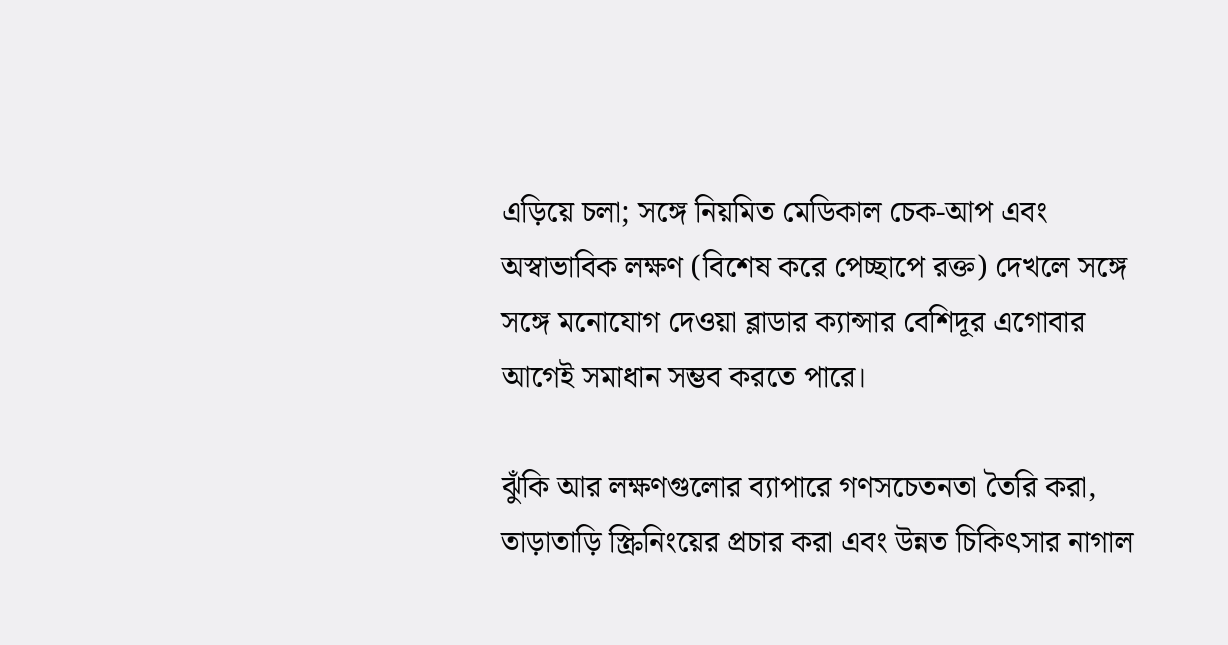এড়িয়ে চলা; সঙ্গে নিয়মিত মেডিকাল চেক-আপ এবং অস্বাভাবিক লক্ষণ (বিশেষ করে পেচ্ছাপে রক্ত) দেখলে সঙ্গে সঙ্গে মনোযোগ দেওয়া ব্লাডার ক্যান্সার বেশিদূর এগোবার আগেই সমাধান সম্ভব করতে পারে।

ঝুঁকি আর লক্ষণগুলোর ব্যাপারে গণসচেতনতা তৈরি করা, তাড়াতাড়ি স্ক্রিনিংয়ের প্রচার করা এবং উন্নত চিকিৎসার নাগাল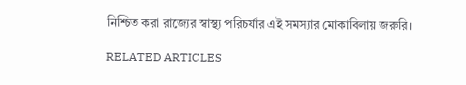নিশ্চিত করা রাজ্যের স্বাস্থ্য পরিচর্যার এই সমস্যার মোকাবিলায় জরুরি।

RELATED ARTICLES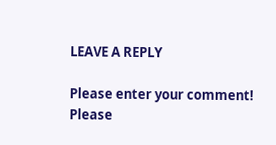LEAVE A REPLY

Please enter your comment!
Please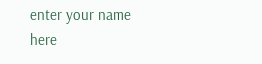enter your name here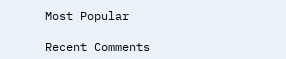Most Popular

Recent Comments